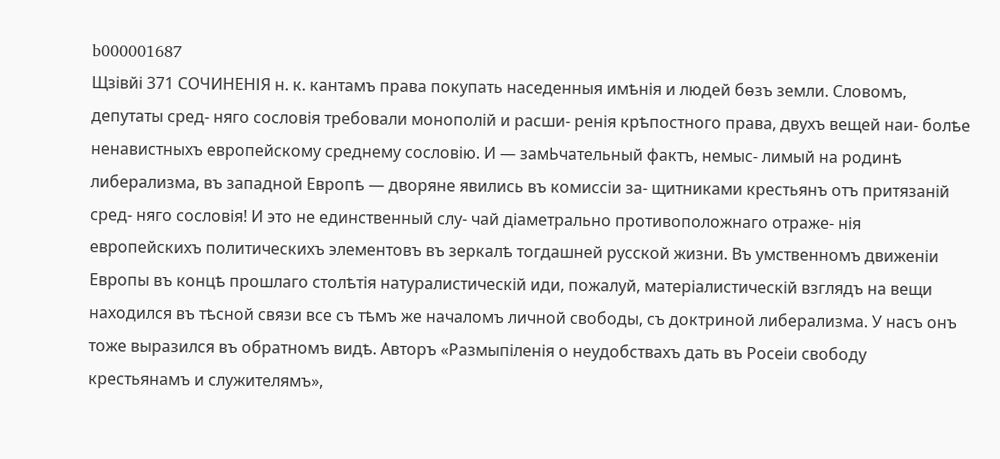b000001687
Щзівйі 371 СОЧИНЕНІЯ н. к. кантамъ права покупать наседенныя имѣнія и людей бѳзъ земли. Словомъ, депутаты сред- няго сословія требовали монополій и расши- ренія крѣпостного права, двухъ вещей наи- болѣе ненавистныхъ европейскому среднему сословію. И — замЬчательный фактъ, немыс- лимый на родинѣ либерализма, въ западной Европѣ — дворяне явились въ комиссіи за- щитниками крестьянъ отъ притязаній сред- няго сословія! И это не единственный слу- чай діаметрально противоположнаго отраже- нія европейскихъ политическихъ элементовъ въ зеркалѣ тогдашней русской жизни. Въ умственномъ движеніи Европы въ концѣ прошлаго столѣтія натуралистическій иди, пожалуй, матеріалистическій взглядъ на вещи находился въ тѣсной связи все съ тѣмъ же началомъ личной свободы, съ доктриной либерализма. У насъ онъ тоже выразился въ обратномъ видѣ. Авторъ «Размыпіленія о неудобствахъ дать въ Росеіи свободу крестьянамъ и служителямъ»,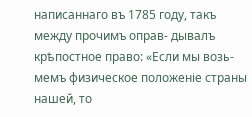написаннаго въ 1785 году, такъ между прочимъ оправ- дывалъ крѣпостное право: «Если мы возь- мемъ физическое положеніе страны нашей, то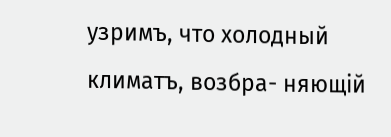узримъ, что холодный климатъ, возбра- няющій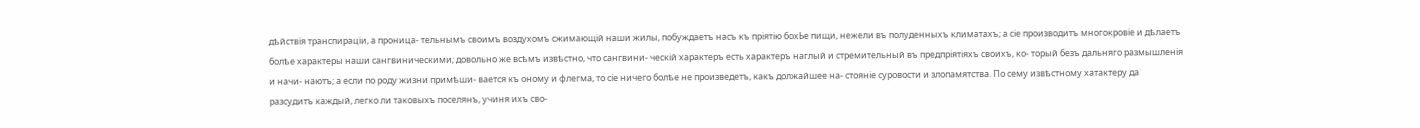дѣйствія транспираціи, а проница- тельнымъ своимъ воздухомъ сжимающій наши жилы, побуждаетъ насъ къ пріятію бохЬе пищи, нежели въ полуденныхъ климатахъ; а сіе производитъ многокровіе и дѣлаетъ болѣе характеры наши сангвиническими; довольно же всѣмъ извѣстно, что сангвини- ческій характеръ есть характеръ наглый и стремительный въ предпріятіяхъ своихъ, ко- торый безъ дальняго размышленія и начи- наютъ; а если по роду жизни примѣши- вается къ оному и флегма, то сіе ничего болѣе не произведетъ, какъ должайшее на- стояніе суровости и злопамятства. По сему извѣстному хатактеру да разсудитъ каждый, легко ли таковыхъ поселянъ, учиня ихъ сво-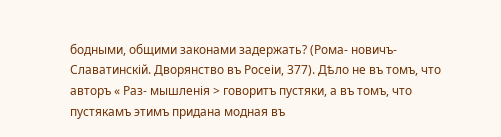бодными, общими законами задержать? (Рома- новичъ-Славатинскій. Дворянство въ Росеіи, 377). Дѣло не въ томъ, что авторъ « Раз- мышленія > говоритъ пустяки, а въ томъ, что пустякамъ этимъ придана модная въ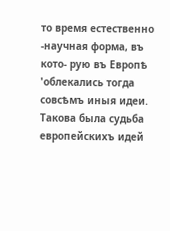то время естественно -научная форма, въ кото- рую въ Европѣ 'облекались тогда совсѣмъ иныя идеи. Такова была судьба европейскихъ идей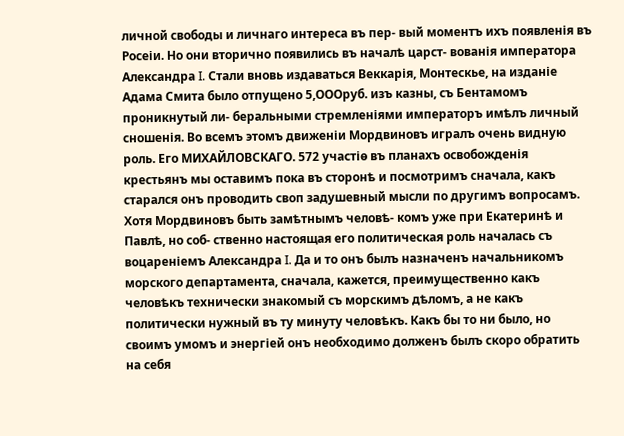личной свободы и личнаго интереса въ пер- вый моментъ ихъ появленія въ Росеіи. Но они вторично появились въ началѣ царст- вованія императора Александра I. Стали вновь издаваться Веккарія, Монтескье, на изданіе Адама Смита было отпущено 5,ОООруб. изъ казны, съ Бентамомъ проникнутый ли- беральными стремленіями императоръ имѣлъ личный сношенія. Во всемъ этомъ движеніи Мордвиновъ игралъ очень видную роль. Его МИХАЙЛОВСКАГО. 572 участіѳ въ планахъ освобожденія крестьянъ мы оставимъ пока въ сторонѣ и посмотримъ сначала, какъ старался онъ проводить своп задушевный мысли по другимъ вопросамъ. Хотя Мордвиновъ быть замѣтнымъ человѣ- комъ уже при Екатеринѣ и Павлѣ, но соб- ственно настоящая его политическая роль началась съ воцареніемъ Александра I. Да и то онъ былъ назначенъ начальникомъ морского департамента, сначала, кажется, преимущественно какъ человѣкъ технически знакомый съ морскимъ дѣломъ, а не какъ политически нужный въ ту минуту человѣкъ. Какъ бы то ни было, но своимъ умомъ и энергіей онъ необходимо долженъ былъ скоро обратить на себя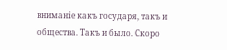вниманіе какъ государя, такъ и общества. Такъ и было. Скоро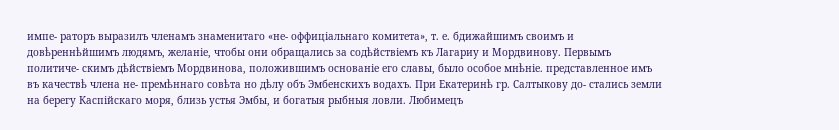импе- раторъ выразилъ членамъ знаменитаго «не- оффиціальнаго комитета», т. е. бдижайшимъ своимъ и довѣреннѣйшимъ людямъ, желаніе, чтобы они обращались за содѣйствіемъ къ Лагариу и Мордвинову. Первымъ политиче- скимъ дѣйствіемъ Мордвинова, положившимъ основаніе его славы, было особое мнѣніе. представленное имъ въ качествѣ члена не- премѣннаго совѣта но дѣлу объ Эмбенскихъ водахъ. При Екатеринѣ гр. Салтыкову до- стались земли на берегу Каспійскаго моря, близь устья Эмбы, и богатыя рыбныя ловли. Любимецъ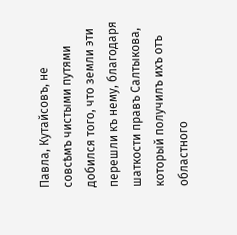Павла, Кутайсовъ, не совсѣмъ чистыми путями добился того, что земли эти перешли къ нему, благодаря шаткости правъ Салтыкова, который получилъ ихъ отъ областного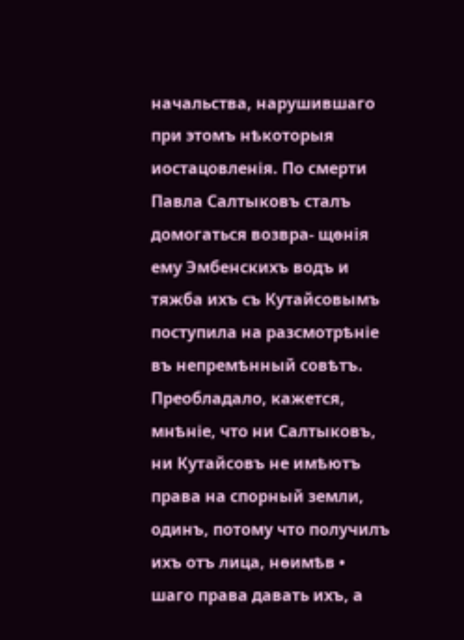начальства, нарушившаго при этомъ нѣкоторыя иостацовленія. По смерти Павла Салтыковъ сталъ домогаться возвра- щѳнія ему Эмбенскихъ водъ и тяжба ихъ съ Кутайсовымъ поступила на разсмотрѣніе въ непремѣнный совѣтъ. Преобладало, кажется, мнѣніе, что ни Салтыковъ, ни Кутайсовъ не имѣютъ права на спорный земли, одинъ, потому что получилъ ихъ отъ лица, нѳимѣв • шаго права давать ихъ, а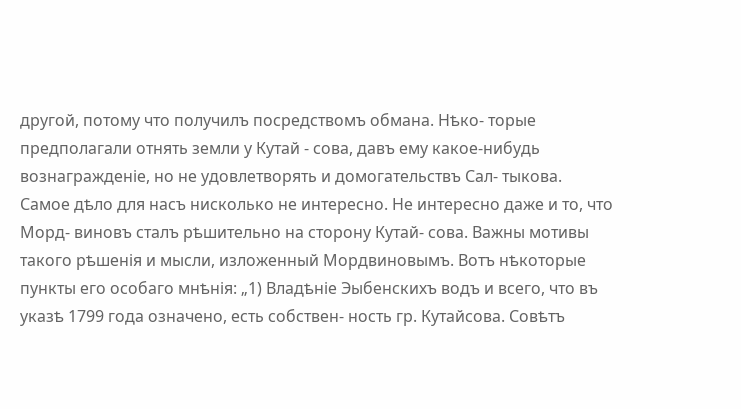другой, потому что получилъ посредствомъ обмана. Нѣко- торые предполагали отнять земли у Кутай - сова, давъ ему какое-нибудь вознагражденіе, но не удовлетворять и домогательствъ Сал- тыкова. Самое дѣло для насъ нисколько не интересно. Не интересно даже и то, что Морд- виновъ сталъ рѣшительно на сторону Кутай- сова. Важны мотивы такого рѣшенія и мысли, изложенный Мордвиновымъ. Вотъ нѣкоторые пункты его особаго мнѣнія: „1) Владѣніе Эыбенскихъ водъ и всего, что въ указѣ 1799 года означено, есть собствен- ность гр. Кутайсова. Совѣтъ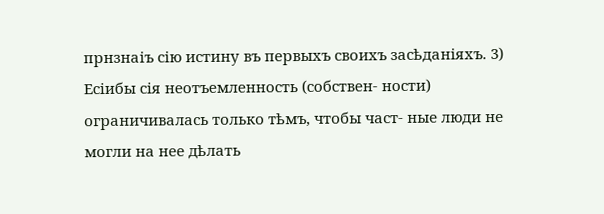прнзнаіъ сію истину въ первыхъ своихъ засѣданіяхъ. 3) Есіибы сія неотъемленность (собствен- ности) ограничивалась только тѣмъ, чтобы част- ные люди не могли на нее дѣлать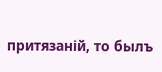притязаній, то былъ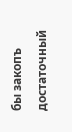бы закопъ достаточный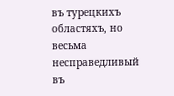въ турецкихъ областяхъ, но весьма несправедливый въ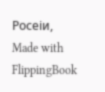Росеіи,
Made with FlippingBook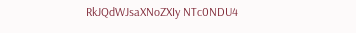RkJQdWJsaXNoZXIy NTc0NDU4